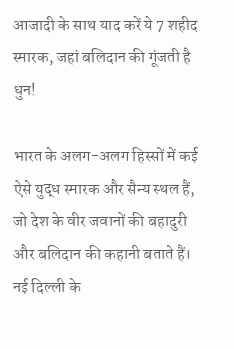आजादी के साथ याद करें ये 7 शहीद स्मारक, जहां बलिदान की गूंजती है धुन!

भारत के अलग-अलग हिस्सों में कई ऐसे युद्ध स्मारक और सैन्य स्थल हैं, जो देश के वीर जवानों की बहादुरी और बलिदान की कहानी बताते हैं। नई दिल्ली के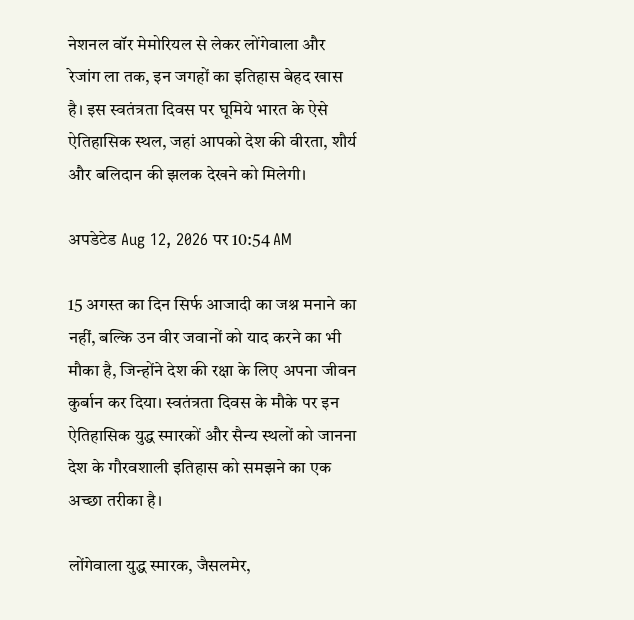नेशनल वॉर मेमोरियल से लेकर लोंगेवाला और रेजांग ला तक, इन जगहों का इतिहास बेहद खास है। इस स्वतंत्रता दिवस पर घूमिये भारत के ऐसे ऐतिहासिक स्थल, जहां आपको देश की वीरता, शौर्य और बलिदान की झलक देखने को मिलेगी।

अपडेटेड Aug 12, 2026 पर 10:54 AM

15 अगस्त का दिन सिर्फ आजादी का जश्न मनाने का नहीं, बल्कि उन वीर जवानों को याद करने का भी मौका है, जिन्होंने देश की रक्षा के लिए अपना जीवन कुर्बान कर दिया। स्वतंत्रता दिवस के मौके पर इन ऐतिहासिक युद्ध स्मारकों और सैन्य स्थलों को जानना देश के गौरवशाली इतिहास को समझने का एक अच्छा तरीका है।

लोंगेवाला युद्ध स्मारक, जैसलमेर,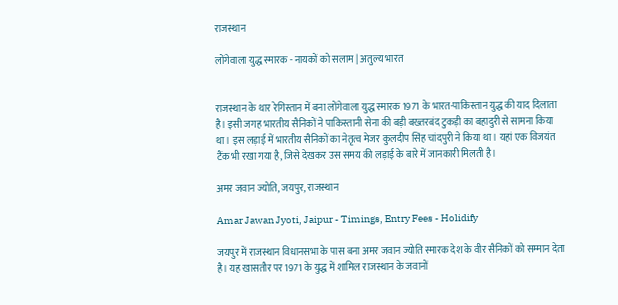राजस्थान

लोंगेवाला युद्ध स्मारक - नायकों को सलाम | अतुल्य भारत


राजस्थान के थार रेगिस्तान में बना लोंगेवाला युद्ध स्मारक 1971 के भारत-पाकिस्तान युद्ध की याद दिलाता है। इसी जगह भारतीय सैनिकों ने पाकिस्तानी सेना की बड़ी बख्तरबंद टुकड़ी का बहादुरी से सामना किया था। इस लड़ाई में भारतीय सैनिकों का नेतृत्व मेजर कुलदीप सिंह चांदपुरी ने किया था। यहां एक विजयंत टैंक भी रखा गया है, जिसे देखकर उस समय की लड़ाई के बारे में जानकारी मिलती है।

अमर जवान ज्योति, जयपुर, राजस्थान

Amar Jawan Jyoti, Jaipur - Timings, Entry Fees - Holidify

जयपुर में राजस्थान विधानसभा के पास बना अमर जवान ज्योति स्मारक देश के वीर सैनिकों को सम्मान देता है। यह खासतौर पर 1971 के युद्ध में शामिल राजस्थान के जवानों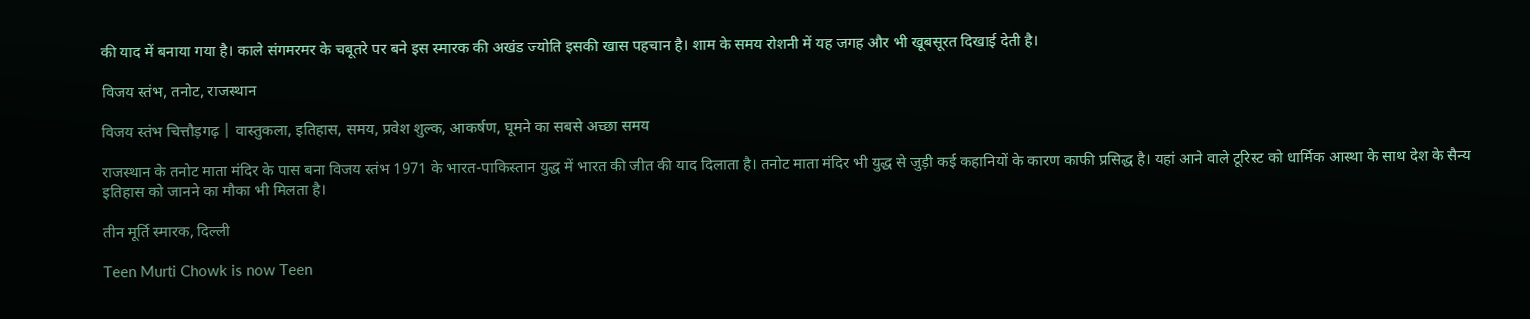की याद में बनाया गया है। काले संगमरमर के चबूतरे पर बने इस स्मारक की अखंड ज्योति इसकी खास पहचान है। शाम के समय रोशनी में यह जगह और भी खूबसूरत दिखाई देती है।

विजय स्तंभ, तनोट, राजस्थान

विजय स्तंभ चित्तौड़गढ़ | वास्तुकला, इतिहास, समय, प्रवेश शुल्क, आकर्षण, घूमने का सबसे अच्छा समय

राजस्थान के तनोट माता मंदिर के पास बना विजय स्तंभ 1971 के भारत-पाकिस्तान युद्ध में भारत की जीत की याद दिलाता है। तनोट माता मंदिर भी युद्ध से जुड़ी कई कहानियों के कारण काफी प्रसिद्ध है। यहां आने वाले टूरिस्ट को धार्मिक आस्था के साथ देश के सैन्य इतिहास को जानने का मौका भी मिलता है।

तीन मूर्ति स्मारक, दिल्ली

Teen Murti Chowk is now Teen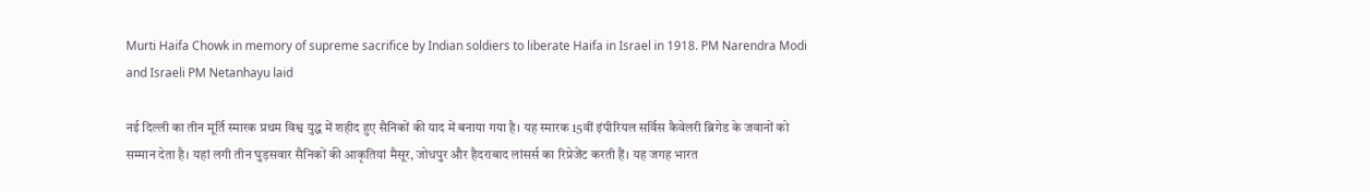Murti Haifa Chowk in memory of supreme sacrifice by Indian soldiers to liberate Haifa in Israel in 1918. PM Narendra Modi and Israeli PM Netanhayu laid

नई दिल्ली का तीन मूर्ति स्मारक प्रथम विश्व युद्ध में शहीद हुए सैनिकों की याद में बनाया गया है। यह स्मारक 15वीं इंपीरियल सर्विस कैवेलरी ब्रिगेड के जवानों को सम्मान देता है। यहां लगी तीन घुड़सवार सैनिकों की आकृतियां मैसूर, जोधपुर और हैदराबाद लांसर्स का रिप्रेजेंट करती हैं। यह जगह भारत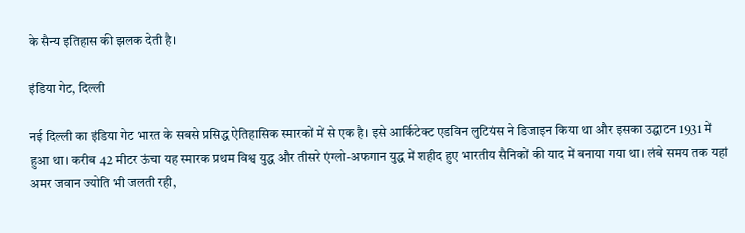के सैन्य इतिहास की झलक देती है।

इंडिया गेट, दिल्ली

नई दिल्ली का इंडिया गेट भारत के सबसे प्रसिद्ध ऐतिहासिक स्मारकों में से एक है। इसे आर्किटेक्ट एडविन लुटियंस ने डिजाइन किया था और इसका उद्घाटन 1931 में हुआ था। करीब 42 मीटर ऊंचा यह स्मारक प्रथम विश्व युद्ध और तीसरे एंग्लो-अफगान युद्ध में शहीद हुए भारतीय सैनिकों की याद में बनाया गया था। लंबे समय तक यहां अमर जवान ज्योति भी जलती रही,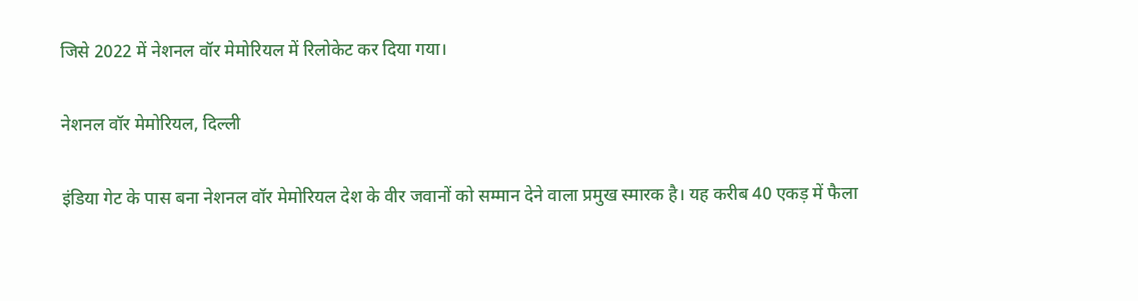जिसे 2022 में नेशनल वॉर मेमोरियल में रिलोकेट कर दिया गया।

नेशनल वॉर मेमोरियल, दिल्ली

इंडिया गेट के पास बना नेशनल वॉर मेमोरियल देश के वीर जवानों को सम्मान देने वाला प्रमुख स्मारक है। यह करीब 40 एकड़ में फैला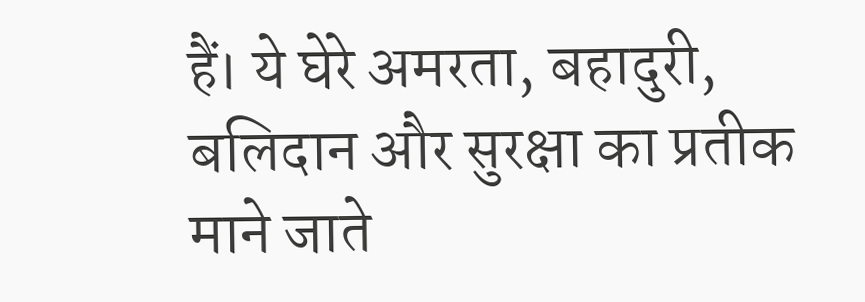हैं। ये घेरे अमरता, बहादुरी, बलिदान और सुरक्षा का प्रतीक माने जाते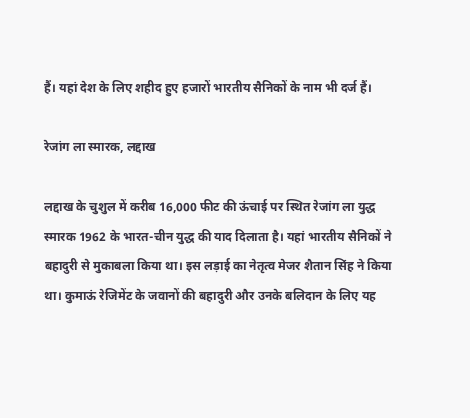हैं। यहां देश के लिए शहीद हुए हजारों भारतीय सैनिकों के नाम भी दर्ज हैं।

रेजांग ला स्मारक, लद्दाख

लद्दाख के चुशुल में करीब 16,000 फीट की ऊंचाई पर स्थित रेजांग ला युद्ध स्मारक 1962 के भारत-चीन युद्ध की याद दिलाता है। यहां भारतीय सैनिकों ने बहादुरी से मुकाबला किया था। इस लड़ाई का नेतृत्व मेजर शैतान सिंह ने किया था। कुमाऊं रेजिमेंट के जवानों की बहादुरी और उनके बलिदान के लिए यह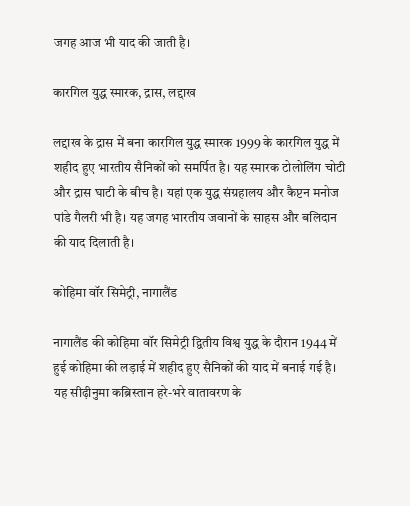जगह आज भी याद की जाती है।

कारगिल युद्ध स्मारक, द्रास, लद्दाख

लद्दाख के द्रास में बना कारगिल युद्ध स्मारक 1999 के कारगिल युद्ध में शहीद हुए भारतीय सैनिकों को समर्पित है। यह स्मारक टोलोलिंग चोटी और द्रास घाटी के बीच है। यहां एक युद्ध संग्रहालय और कैप्टन मनोज पांडे गैलरी भी है। यह जगह भारतीय जवानों के साहस और बलिदान की याद दिलाती है।

कोहिमा वॉर सिमेट्री, नागालैंड

नागालैंड की कोहिमा वॉर सिमेट्री द्वितीय विश्व युद्ध के दौरान 1944 में हुई कोहिमा की लड़ाई में शहीद हुए सैनिकों की याद में बनाई गई है। यह सीढ़ीनुमा कब्रिस्तान हरे-भरे वातावरण के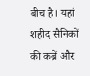बीच है। यहां शहीद सैनिकों की कब्रें और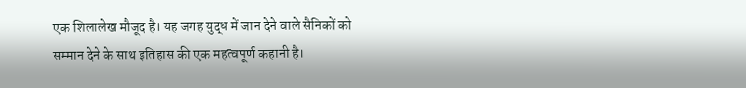एक शिलालेख मौजूद है। यह जगह युद्ध में जान देने वाले सैनिकों को सम्मान देने के साथ इतिहास की एक महत्वपूर्ण कहानी है।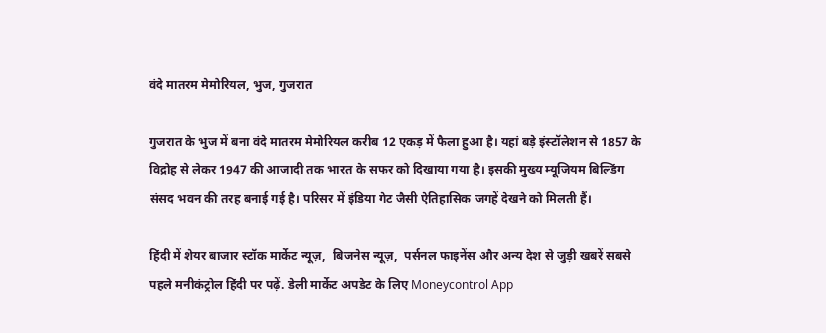वंदे मातरम मेमोरियल, भुज, गुजरात

गुजरात के भुज में बना वंदे मातरम मेमोरियल करीब 12 एकड़ में फैला हुआ है। यहां बड़े इंस्टॉलेशन से 1857 के विद्रोह से लेकर 1947 की आजादी तक भारत के सफर को दिखाया गया है। इसकी मुख्य म्यूजियम बिल्डिंग संसद भवन की तरह बनाई गई है। परिसर में इंडिया गेट जैसी ऐतिहासिक जगहें देखने को मिलती हैं।

हिंदी में शेयर बाजार स्टॉक मार्केट न्यूज़,  बिजनेस न्यूज़,  पर्सनल फाइनेंस और अन्य देश से जुड़ी खबरें सबसे पहले मनीकंट्रोल हिंदी पर पढ़ें. डेली मार्केट अपडेट के लिए Moneycontrol App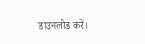डाउनलोड करें।